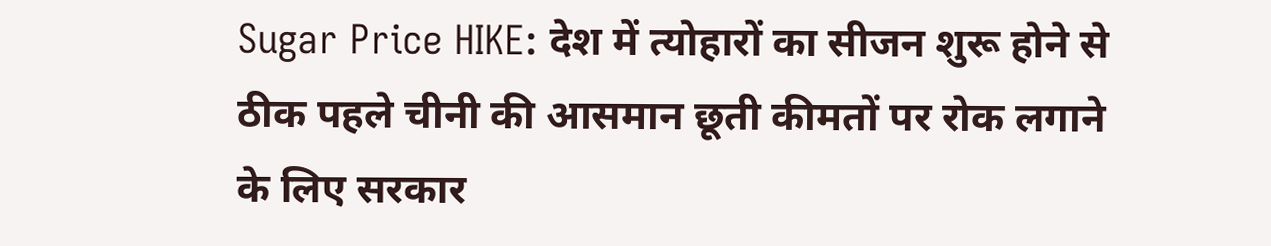Sugar Price HIKE: देश में त्योहारों का सीजन शुरू होने से ठीक पहले चीनी की आसमान छूती कीमतों पर रोक लगाने के लिए सरकार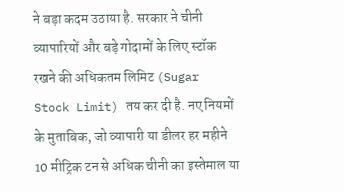ने बड़ा कदम उठाया है. सरकार ने चीनी व्यापारियों और बड़े गोदामों के लिए स्टॉक रखने की अधिकतम लिमिट (Sugar Stock Limit) तय कर दी है. नए नियमों के मुताबिक, जो व्यापारी या डीलर हर महीने 10 मीट्रिक टन से अधिक चीनी का इस्तेमाल या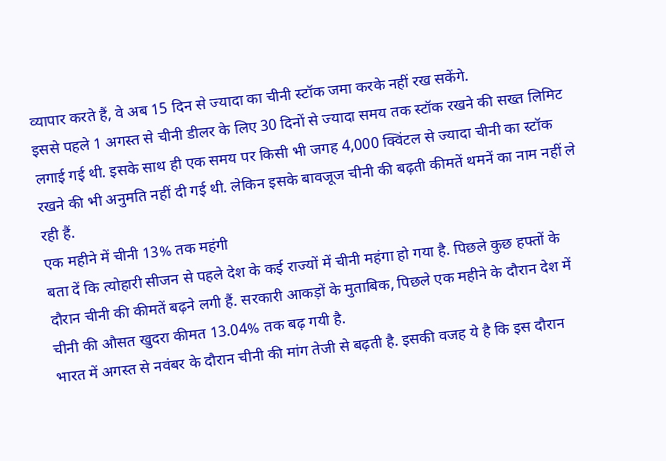व्यापार करते हैं, वे अब 15 दिन से ज्यादा का चीनी स्टॉक जमा करके नहीं रख सकेंगे.
इससे पहले 1 अगस्त से चीनी डीलर के लिए 30 दिनों से ज्यादा समय तक स्टॉक रखने की सख्त लिमिट लगाई गई थी. इसके साथ ही एक समय पर किसी भी जगह 4,000 क्विंटल से ज्यादा चीनी का स्टॉक रखने की भी अनुमति नहीं दी गई थी. लेकिन इसके बावजूज चीनी की बढ़ती कीमतें थमनें का नाम नहीं ले रही हैं.
एक महीने में चीनी 13% तक महंगी
बता दें कि त्योहारी सीजन से पहले देश के कई राज्यों में चीनी महंगा हो गया है. पिछले कुछ हफ्तों के दौरान चीनी की कीमतें बढ़ने लगी हैं. सरकारी आकड़ों के मुताबिक, पिछले एक महीने के दौरान देश में चीनी की औसत खुदरा कीमत 13.04% तक बढ़ गयी है.
भारत में अगस्त से नवंबर के दौरान चीनी की मांग तेजी से बढ़ती है. इसकी वजह ये है कि इस दौरान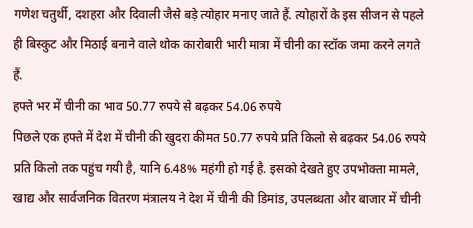गणेश चतुर्थी, दशहरा और दिवाली जैसे बड़े त्योहार मनाए जाते हैं. त्योहारों के इस सीजन से पहले ही बिस्कुट और मिठाई बनाने वाले थोक कारोबारी भारी मात्रा में चीनी का स्टॉक जमा करने लगते हैं.
हफ्ते भर में चीनी का भाव 50.77 रुपये से बढ़कर 54.06 रुपये
पिछले एक हफ्ते में देश में चीनी की खुदरा कीमत 50.77 रुपये प्रति किलो से बढ़कर 54.06 रुपये प्रति किलो तक पहुंच गयी है, यानि 6.48% महंगी हो गई है. इसको देखते हुए उपभोक्ता मामले, खाद्य और सार्वजनिक वितरण मंत्रालय ने देश में चीनी की डिमांड, उपलब्धता और बाजार में चीनी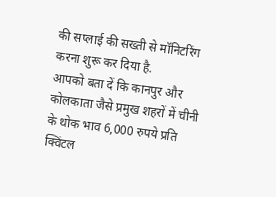की सप्लाई की सख्ती से मॉनिटरिंग करना शुरू कर दिया है.
आपको बता दें कि कानपुर और कोलकाता जैसे प्रमुख शहरों में चीनी के थोक भाव 6,000 रुपये प्रति क्विंटल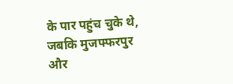के पार पहुंच चुके थे, जबकि मुजफ्फरपुर और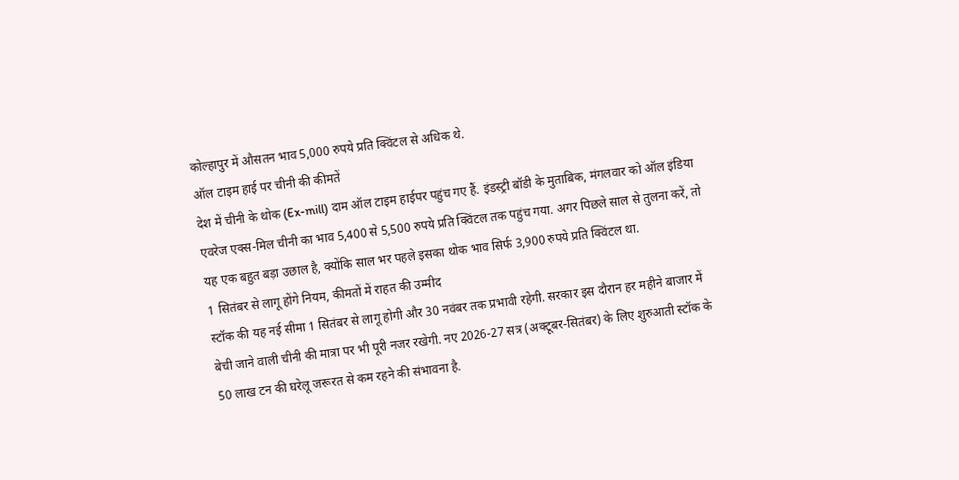कोल्हापुर में औसतन भाव 5,000 रुपये प्रति क्विंटल से अधिक थे.
ऑल टाइम हाई पर चीनी की कीमतें
देश में चीनी के थोक (Ex-mill) दाम ऑल टाइम हाईपर पहुंच गए हैं. इंडस्ट्री बॉडी के मुताबिक, मंगलवार को ऑल इंडिया एवरेज एक्स-मिल चीनी का भाव 5,400 से 5,500 रुपये प्रति क्विंटल तक पहुंच गया. अगर पिछले साल से तुलना करें, तो यह एक बहुत बड़ा उछाल है, क्योंकि साल भर पहले इसका थोक भाव सिर्फ 3,900 रुपये प्रति क्विंटल था.
1 सितंबर से लागू होंगे नियम, कीमतों में राहत की उम्मीद
स्टॉक की यह नई सीमा 1 सितंबर से लागू होगी और 30 नवंबर तक प्रभावी रहेगी. सरकार इस दौरान हर महीने बाजार में बेची जाने वाली चीनी की मात्रा पर भी पूरी नजर रखेगी. नए 2026-27 सत्र (अक्टूबर-सितंबर) के लिए शुरुआती स्टॉक के 50 लाख टन की घरेलू जरूरत से कम रहने की संभावना है.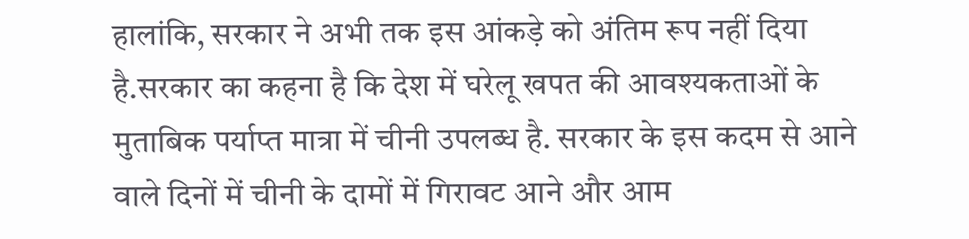हालांकि, सरकार ने अभी तक इस आंकड़े को अंतिम रूप नहीं दिया है.सरकार का कहना है कि देश में घरेलू खपत की आवश्यकताओं के मुताबिक पर्याप्त मात्रा में चीनी उपलब्ध है. सरकार के इस कदम से आने वाले दिनों में चीनी के दामों में गिरावट आने और आम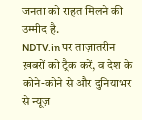जनता को राहत मिलने की उम्मीद है.
NDTV.in पर ताज़ातरीन ख़बरों को ट्रैक करें, व देश के कोने-कोने से और दुनियाभर से न्यूज़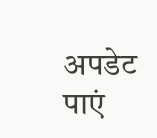अपडेट पाएं